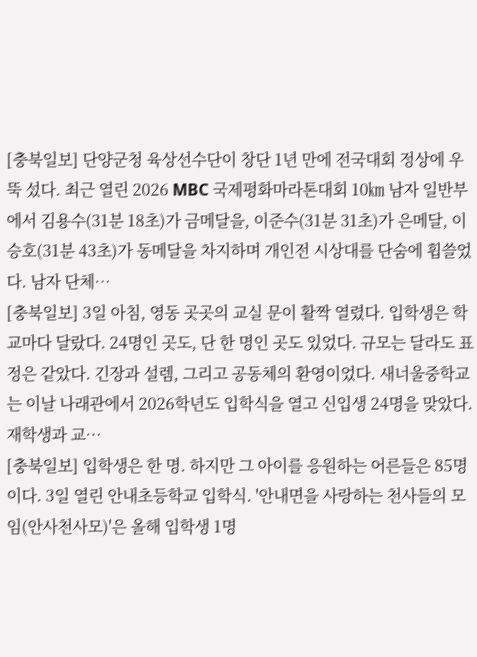[충북일보] 단양군청 육상선수단이 창단 1년 만에 전국대회 정상에 우뚝 섰다. 최근 열린 2026 MBC 국제평화마라톤대회 10㎞ 남자 일반부에서 김용수(31분 18초)가 금메달을, 이준수(31분 31초)가 은메달, 이승호(31분 43초)가 동메달을 차지하며 개인전 시상대를 단숨에 휩쓸었다. 남자 단체…
[충북일보] 3일 아침, 영동 곳곳의 교실 문이 활짝 열렸다. 입학생은 학교마다 달랐다. 24명인 곳도, 단 한 명인 곳도 있었다. 규모는 달라도 표정은 같았다. 긴장과 설렘, 그리고 공동체의 환영이었다. 새너울중학교는 이날 나래관에서 2026학년도 입학식을 열고 신입생 24명을 맞았다. 재학생과 교…
[충북일보] 입학생은 한 명. 하지만 그 아이를 응원하는 어른들은 85명이다. 3일 열린 안내초등학교 입학식. '안내면을 사랑하는 천사들의 모임(안사천사모)'은 올해 입학생 1명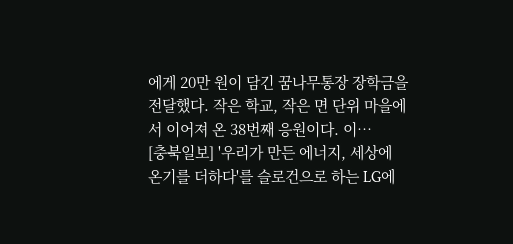에게 20만 원이 담긴 꿈나무통장 장학금을 전달했다. 작은 학교, 작은 면 단위 마을에서 이어져 온 38번째 응원이다. 이…
[충북일보] '우리가 만든 에너지, 세상에 온기를 더하다'를 슬로건으로 하는 LG에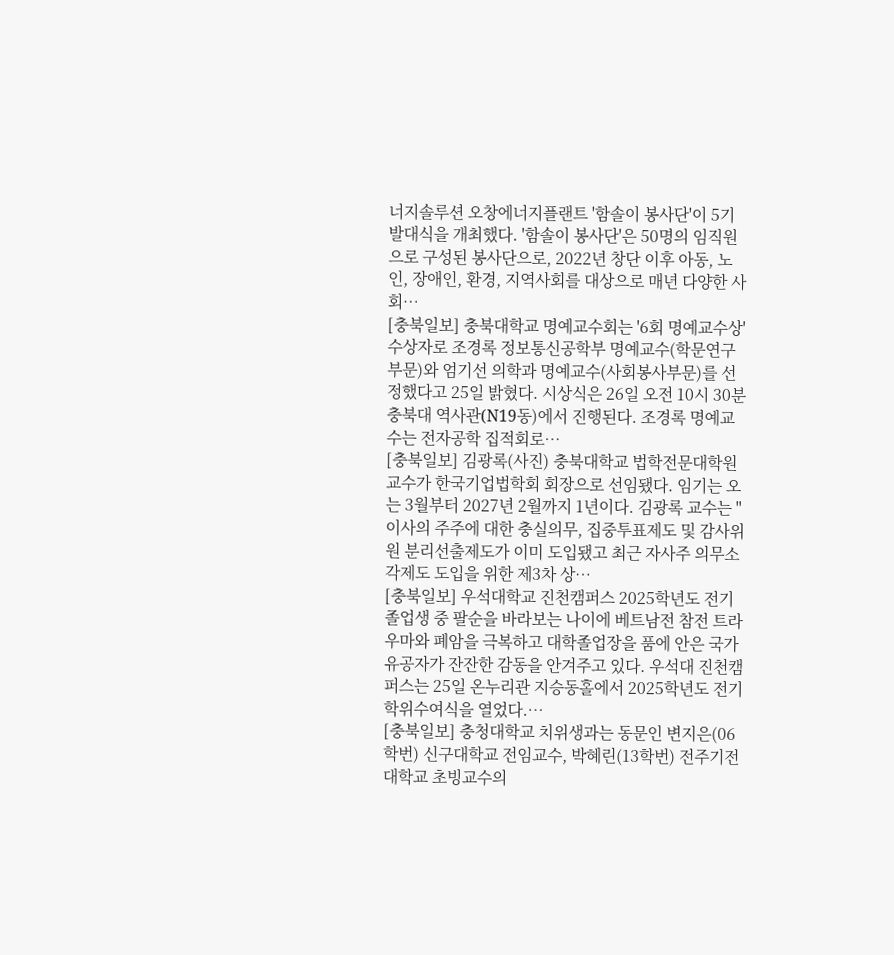너지솔루션 오창에너지플랜트 '함솔이 봉사단'이 5기 발대식을 개최했다. '함솔이 봉사단'은 50명의 임직원으로 구성된 봉사단으로, 2022년 창단 이후 아동, 노인, 장애인, 환경, 지역사회를 대상으로 매년 다양한 사회…
[충북일보] 충북대학교 명예교수회는 '6회 명예교수상' 수상자로 조경록 정보통신공학부 명예교수(학문연구부문)와 엄기선 의학과 명예교수(사회봉사부문)를 선정했다고 25일 밝혔다. 시상식은 26일 오전 10시 30분 충북대 역사관(N19동)에서 진행된다. 조경록 명예교수는 전자공학 집적회로…
[충북일보] 김광록(사진) 충북대학교 법학전문대학원 교수가 한국기업법학회 회장으로 선임됐다. 임기는 오는 3월부터 2027년 2월까지 1년이다. 김광록 교수는 "이사의 주주에 대한 충실의무, 집중투표제도 및 감사위원 분리선출제도가 이미 도입됐고 최근 자사주 의무소각제도 도입을 위한 제3차 상…
[충북일보] 우석대학교 진천캠퍼스 2025학년도 전기 졸업생 중 팔순을 바라보는 나이에 베트남전 참전 트라우마와 폐암을 극복하고 대학졸업장을 품에 안은 국가유공자가 잔잔한 감동을 안겨주고 있다. 우석대 진천캠퍼스는 25일 온누리관 지승동홀에서 2025학년도 전기 학위수여식을 열었다.…
[충북일보] 충청대학교 치위생과는 동문인 변지은(06학번) 신구대학교 전임교수, 박혜린(13학번) 전주기전대학교 초빙교수의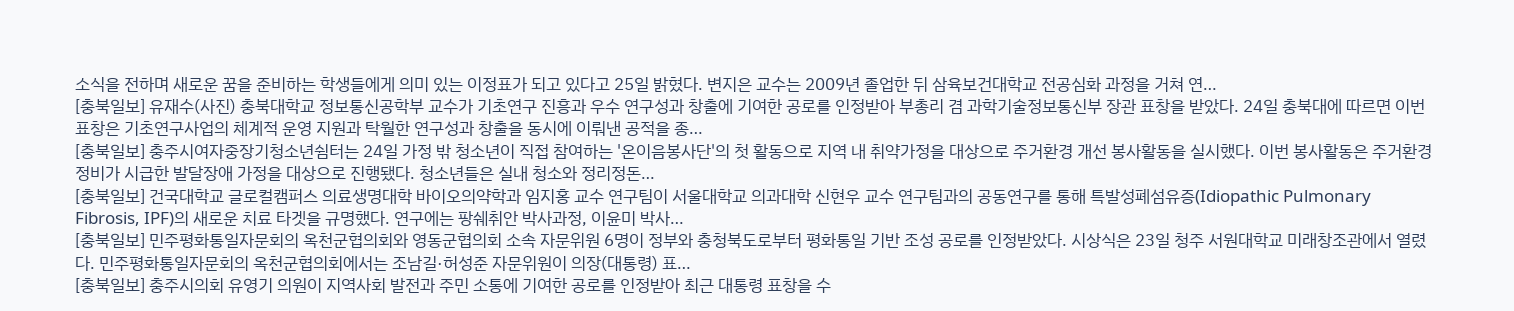소식을 전하며 새로운 꿈을 준비하는 학생들에게 의미 있는 이정표가 되고 있다고 25일 밝혔다. 변지은 교수는 2009년 졸업한 뒤 삼육보건대학교 전공심화 과정을 거쳐 연…
[충북일보] 유재수(사진) 충북대학교 정보통신공학부 교수가 기초연구 진흥과 우수 연구성과 창출에 기여한 공로를 인정받아 부총리 겸 과학기술정보통신부 장관 표창을 받았다. 24일 충북대에 따르면 이번 표창은 기초연구사업의 체계적 운영 지원과 탁월한 연구성과 창출을 동시에 이뤄낸 공적을 종…
[충북일보] 충주시여자중장기청소년쉼터는 24일 가정 밖 청소년이 직접 참여하는 '온이음봉사단'의 첫 활동으로 지역 내 취약가정을 대상으로 주거환경 개선 봉사활동을 실시했다. 이번 봉사활동은 주거환경 정비가 시급한 발달장애 가정을 대상으로 진행됐다. 청소년들은 실내 청소와 정리정돈…
[충북일보] 건국대학교 글로컬캠퍼스 의료생명대학 바이오의약학과 임지홍 교수 연구팀이 서울대학교 의과대학 신현우 교수 연구팀과의 공동연구를 통해 특발성폐섬유증(Idiopathic Pulmonary Fibrosis, IPF)의 새로운 치료 타겟을 규명했다. 연구에는 팡쉐취안 박사과정, 이윤미 박사…
[충북일보] 민주평화통일자문회의 옥천군협의회와 영동군협의회 소속 자문위원 6명이 정부와 충청북도로부터 평화통일 기반 조성 공로를 인정받았다. 시상식은 23일 청주 서원대학교 미래창조관에서 열렸다. 민주평화통일자문회의 옥천군협의회에서는 조남길·허성준 자문위원이 의장(대통령) 표…
[충북일보] 충주시의회 유영기 의원이 지역사회 발전과 주민 소통에 기여한 공로를 인정받아 최근 대통령 표창을 수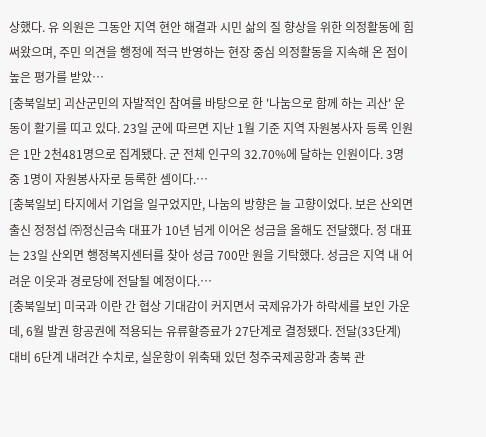상했다. 유 의원은 그동안 지역 현안 해결과 시민 삶의 질 향상을 위한 의정활동에 힘써왔으며, 주민 의견을 행정에 적극 반영하는 현장 중심 의정활동을 지속해 온 점이 높은 평가를 받았…
[충북일보] 괴산군민의 자발적인 참여를 바탕으로 한 '나눔으로 함께 하는 괴산' 운동이 활기를 띠고 있다. 23일 군에 따르면 지난 1월 기준 지역 자원봉사자 등록 인원은 1만 2천481명으로 집계됐다. 군 전체 인구의 32.70%에 달하는 인원이다. 3명 중 1명이 자원봉사자로 등록한 셈이다.…
[충북일보] 타지에서 기업을 일구었지만, 나눔의 방향은 늘 고향이었다. 보은 산외면 출신 정정섭 ㈜정신금속 대표가 10년 넘게 이어온 성금을 올해도 전달했다. 정 대표는 23일 산외면 행정복지센터를 찾아 성금 700만 원을 기탁했다. 성금은 지역 내 어려운 이웃과 경로당에 전달될 예정이다.…
[충북일보] 미국과 이란 간 협상 기대감이 커지면서 국제유가가 하락세를 보인 가운데, 6월 발권 항공권에 적용되는 유류할증료가 27단계로 결정됐다. 전달(33단계) 대비 6단계 내려간 수치로, 실운항이 위축돼 있던 청주국제공항과 충북 관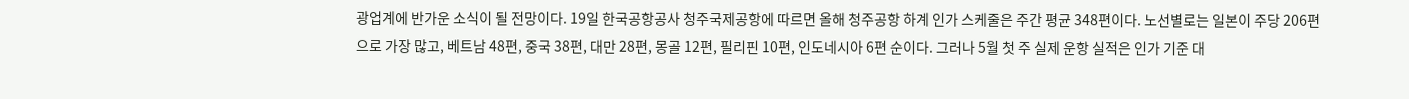광업계에 반가운 소식이 될 전망이다. 19일 한국공항공사 청주국제공항에 따르면 올해 청주공항 하계 인가 스케줄은 주간 평균 348편이다. 노선별로는 일본이 주당 206편으로 가장 많고, 베트남 48편, 중국 38편, 대만 28편, 몽골 12편, 필리핀 10편, 인도네시아 6편 순이다. 그러나 5월 첫 주 실제 운항 실적은 인가 기준 대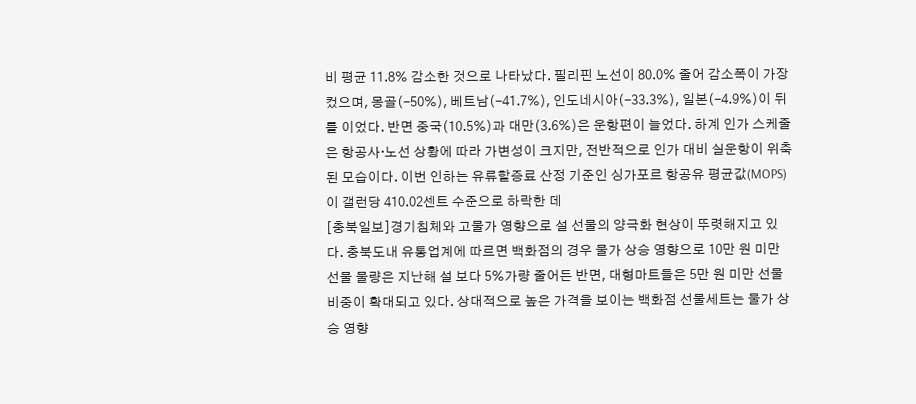비 평균 11.8% 감소한 것으로 나타났다. 필리핀 노선이 80.0% 줄어 감소폭이 가장 컸으며, 몽골(-50%), 베트남(-41.7%), 인도네시아(-33.3%), 일본(-4.9%)이 뒤를 이었다. 반면 중국(10.5%)과 대만(3.6%)은 운항편이 늘었다. 하계 인가 스케줄은 항공사·노선 상황에 따라 가변성이 크지만, 전반적으로 인가 대비 실운항이 위축된 모습이다. 이번 인하는 유류할증료 산정 기준인 싱가포르 항공유 평균값(MOPS)이 갤런당 410.02센트 수준으로 하락한 데
[충북일보]경기침체와 고물가 영향으로 설 선물의 양극화 현상이 뚜렷해지고 있다. 충북도내 유통업계에 따르면 백화점의 경우 물가 상승 영향으로 10만 원 미만 선물 물량은 지난해 설 보다 5%가량 줄어든 반면, 대형마트들은 5만 원 미만 선물 비중이 확대되고 있다. 상대적으로 높은 가격을 보이는 백화점 선물세트는 물가 상승 영향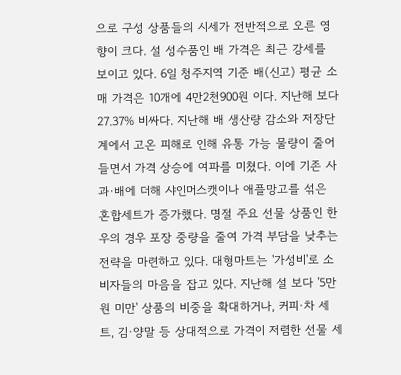으로 구성 상품들의 시세가 전반적으로 오른 영향이 크다. 설 성수품인 배 가격은 최근 강세를 보이고 있다. 6일 청주지역 기준 배(신고) 평균 소매 가격은 10개에 4만2천900원 이다. 지난해 보다 27.37% 비싸다. 지난해 배 생산량 감소와 저장단계에서 고온 피해로 인해 유통 가능 물량이 줄어들면서 가격 상승에 여파를 미쳤다. 이에 기존 사과·배에 더해 샤인머스캣이나 애플망고를 섞은 혼합세트가 증가했다. 명절 주요 선물 상품인 한우의 경우 포장 중량을 줄여 가격 부담을 낮추는 전략을 마련하고 있다. 대형마트는 '가성비'로 소비자들의 마음을 잡고 있다. 지난해 설 보다 '5만 원 미만' 상품의 비중을 확대하거나, 커피·차 세트, 김·양말 등 상대적으로 가격이 저렴한 선물 세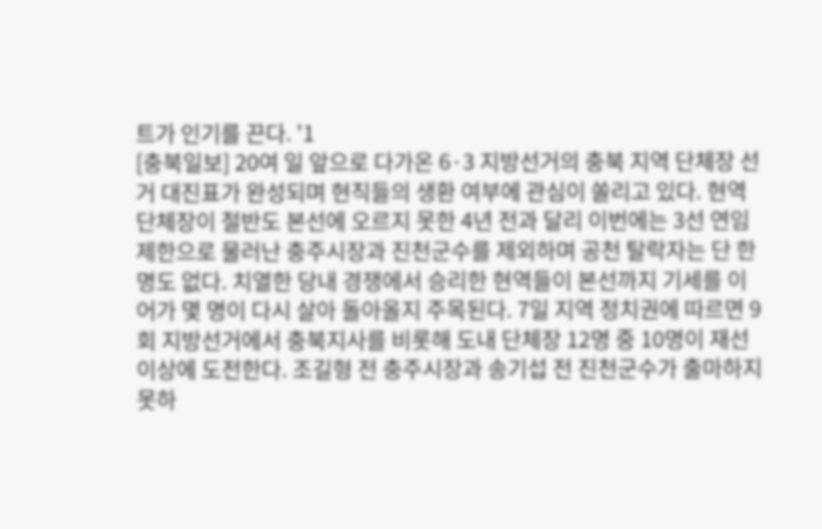트가 인기를 끈다. '1
[충북일보] 20여 일 앞으로 다가온 6·3 지방선거의 충북 지역 단체장 선거 대진표가 완성되며 현직들의 생환 여부에 관심이 쏠리고 있다. 현역 단체장이 절반도 본선에 오르지 못한 4년 전과 달리 이번에는 3선 연임 제한으로 물러난 충주시장과 진천군수를 제외하며 공천 탈락자는 단 한 명도 없다. 치열한 당내 경쟁에서 승리한 현역들이 본선까지 기세를 이어가 몇 명이 다시 살아 돌아올지 주목된다. 7일 지역 정치권에 따르면 9회 지방선거에서 충북지사를 비롯해 도내 단체장 12명 중 10명이 재선 이상에 도전한다. 조길형 전 충주시장과 송기섭 전 진천군수가 출마하지 못하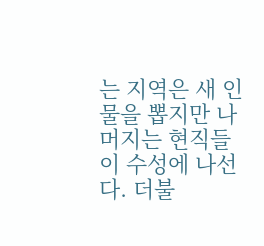는 지역은 새 인물을 뽑지만 나머지는 현직들이 수성에 나선다. 더불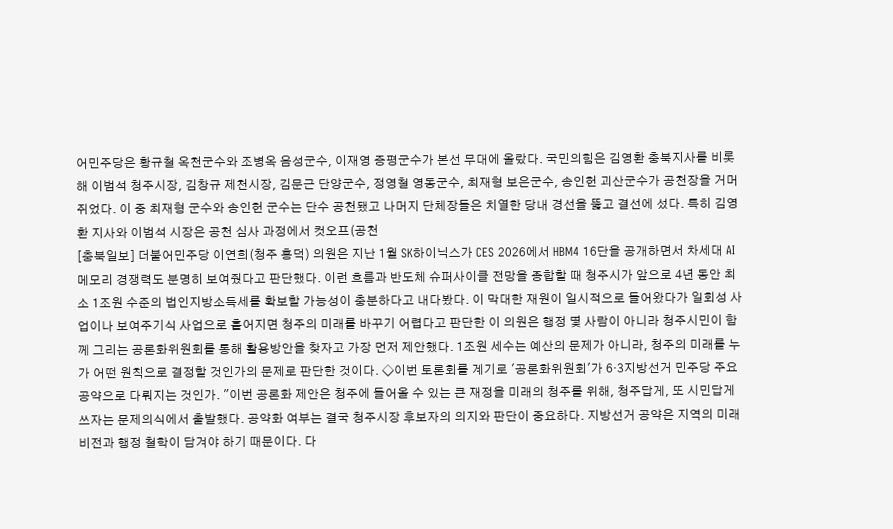어민주당은 황규철 옥천군수와 조병옥 음성군수, 이재영 증평군수가 본선 무대에 올랐다. 국민의힘은 김영환 충북지사를 비롯해 이범석 청주시장, 김창규 제천시장, 김문근 단양군수, 정영철 영동군수, 최재형 보은군수, 송인헌 괴산군수가 공천장을 거머쥐었다. 이 중 최재형 군수와 송인헌 군수는 단수 공천됐고 나머지 단체장들은 치열한 당내 경선을 뚫고 결선에 섰다. 특히 김영환 지사와 이범석 시장은 공천 심사 과정에서 컷오프(공천
[충북일보] 더불어민주당 이연희(청주 흥덕) 의원은 지난 1월 SK하이닉스가 CES 2026에서 HBM4 16단을 공개하면서 차세대 AI 메모리 경쟁력도 분명히 보여줬다고 판단했다. 이런 흐름과 반도체 슈퍼사이클 전망을 종합할 때 청주시가 앞으로 4년 동안 최소 1조원 수준의 법인지방소득세를 확보할 가능성이 충분하다고 내다봤다. 이 막대한 재원이 일시적으로 들어왔다가 일회성 사업이나 보여주기식 사업으로 흩어지면 청주의 미래를 바꾸기 어렵다고 판단한 이 의원은 행정 몇 사람이 아니라 청주시민이 함께 그리는 공론화위원회를 통해 활용방안을 찾자고 가장 먼저 제안했다. 1조원 세수는 예산의 문제가 아니라, 청주의 미래를 누가 어떤 원칙으로 결정할 것인가의 문제로 판단한 것이다. ◇이번 토론회를 계기로 '공론화위원회'가 6·3지방선거 민주당 주요공약으로 다뤄지는 것인가. "이번 공론화 제안은 청주에 들어올 수 있는 큰 재정을 미래의 청주를 위해, 청주답게, 또 시민답게 쓰자는 문제의식에서 출발했다. 공약화 여부는 결국 청주시장 후보자의 의지와 판단이 중요하다. 지방선거 공약은 지역의 미래 비전과 행정 철학이 담겨야 하기 때문이다. 다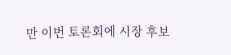만 이번 토론회에 시장 후보